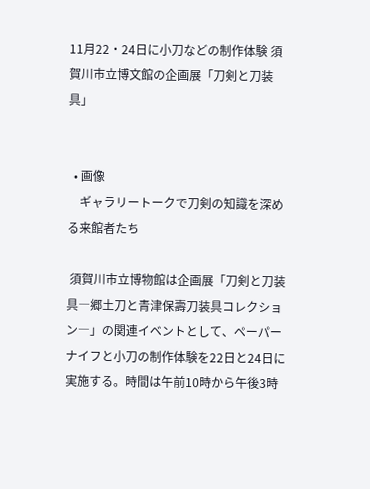11月22・24日に小刀などの制作体験 須賀川市立博文館の企画展「刀剣と刀装具」


  • 画像
    ギャラリートークで刀剣の知識を深める来館者たち

 須賀川市立博物館は企画展「刀剣と刀装具―郷土刀と青津保壽刀装具コレクション―」の関連イベントとして、ペーパーナイフと小刀の制作体験を22日と24日に実施する。時間は午前10時から午後3時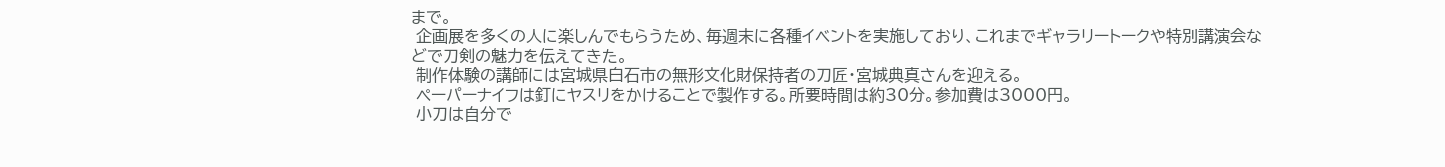まで。
 企画展を多くの人に楽しんでもらうため、毎週末に各種イベントを実施しており、これまでギャラリートークや特別講演会などで刀剣の魅力を伝えてきた。
 制作体験の講師には宮城県白石市の無形文化財保持者の刀匠・宮城典真さんを迎える。
 ペーパーナイフは釘にヤスリをかけることで製作する。所要時間は約30分。参加費は3000円。
 小刀は自分で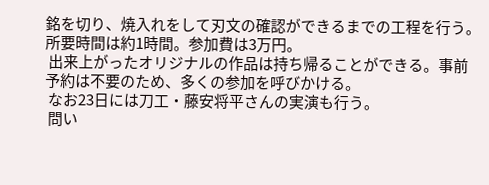銘を切り、焼入れをして刃文の確認ができるまでの工程を行う。所要時間は約1時間。参加費は3万円。
 出来上がったオリジナルの作品は持ち帰ることができる。事前予約は不要のため、多くの参加を呼びかける。
 なお23日には刀工・藤安将平さんの実演も行う。
 問い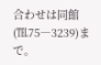合わせは同館(℡75―3239)まで。